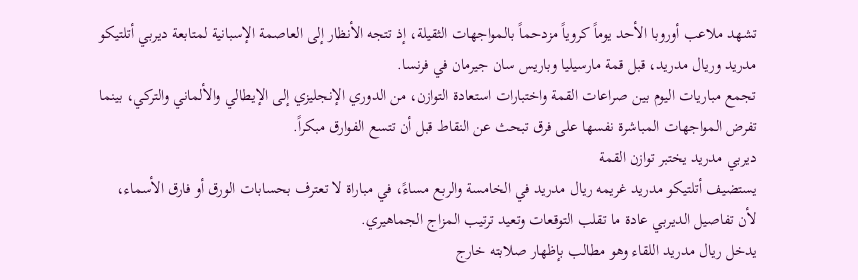تشهد ملاعب أوروبا الأحد يوماً كروياً مزدحماً بالمواجهات الثقيلة، إذ تتجه الأنظار إلى العاصمة الإسبانية لمتابعة ديربي أتلتيكو مدريد وريال مدريد، قبل قمة مارسيليا وباريس سان جيرمان في فرنسا.
تجمع مباريات اليوم بين صراعات القمة واختبارات استعادة التوازن، من الدوري الإنجليزي إلى الإيطالي والألماني والتركي، بينما تفرض المواجهات المباشرة نفسها على فرق تبحث عن النقاط قبل أن تتسع الفوارق مبكراً.
ديربي مدريد يختبر توازن القمة
يستضيف أتلتيكو مدريد غريمه ريال مدريد في الخامسة والربع مساءً، في مباراة لا تعترف بحسابات الورق أو فارق الأسماء، لأن تفاصيل الديربي عادة ما تقلب التوقعات وتعيد ترتيب المزاج الجماهيري.
يدخل ريال مدريد اللقاء وهو مطالب بإظهار صلابته خارج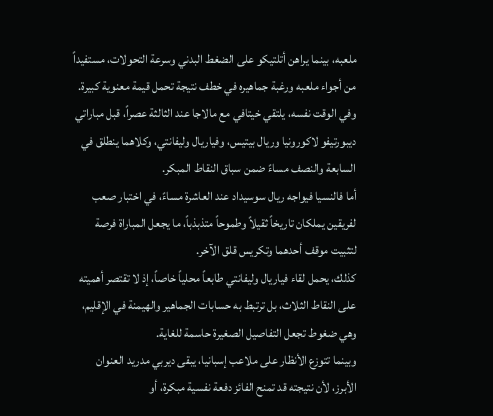ملعبه، بينما يراهن أتلتيكو على الضغط البدني وسرعة التحولات، مستفيداً من أجواء ملعبه ورغبة جماهيره في خطف نتيجة تحمل قيمة معنوية كبيرة.
وفي الوقت نفسه، يلتقي خيتافي مع مالاجا عند الثالثة عصراً، قبل مباراتي ديبورتيفو لاكورونيا وريال بيتيس، وفياريال وليفانتي، وكلاهما ينطلق في السابعة والنصف مساءً ضمن سباق النقاط المبكر.
أما فالنسيا فيواجه ريال سوسيداد عند العاشرة مساءً، في اختبار صعب لفريقين يملكان تاريخاً ثقيلاً وطموحاً متذبذباً، ما يجعل المباراة فرصة لتثبيت موقف أحدهما وتكريس قلق الآخر.
كذلك، يحمل لقاء فياريال وليفانتي طابعاً محلياً خاصاً، إذ لا تقتصر أهميته على النقاط الثلاث، بل ترتبط به حسابات الجماهير والهيمنة في الإقليم، وهي ضغوط تجعل التفاصيل الصغيرة حاسمة للغاية.
وبينما تتوزع الأنظار على ملاعب إسبانيا، يبقى ديربي مدريد العنوان الأبرز، لأن نتيجته قد تمنح الفائز دفعة نفسية مبكرة، أو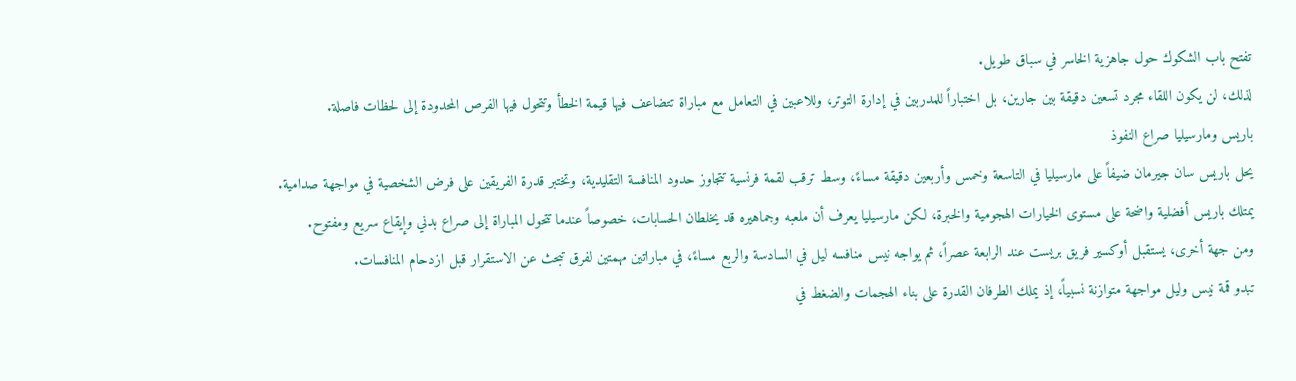تفتح باب الشكوك حول جاهزية الخاسر في سباق طويل.
لذلك، لن يكون اللقاء مجرد تسعين دقيقة بين جارين، بل اختباراً للمدربين في إدارة التوتر، وللاعبين في التعامل مع مباراة تتضاعف فيها قيمة الخطأ وتتحول فيها الفرص المحدودة إلى لحظات فاصلة.
باريس ومارسيليا صراع النفوذ
يحل باريس سان جيرمان ضيفاً على مارسيليا في التاسعة وخمس وأربعين دقيقة مساءً، وسط ترقب لقمة فرنسية تتجاوز حدود المنافسة التقليدية، وتختبر قدرة الفريقين على فرض الشخصية في مواجهة صدامية.
يمتلك باريس أفضلية واضحة على مستوى الخيارات الهجومية والخبرة، لكن مارسيليا يعرف أن ملعبه وجماهيره قد يخلطان الحسابات، خصوصاً عندما تتحول المباراة إلى صراع بدني وإيقاع سريع ومفتوح.
ومن جهة أخرى، يستقبل أوكسير فريق بريست عند الرابعة عصراً، ثم يواجه نيس منافسه ليل في السادسة والربع مساءً، في مباراتين مهمتين لفرق تبحث عن الاستقرار قبل ازدحام المنافسات.
تبدو قمة نيس وليل مواجهة متوازنة نسبياً، إذ يملك الطرفان القدرة على بناء الهجمات والضغط في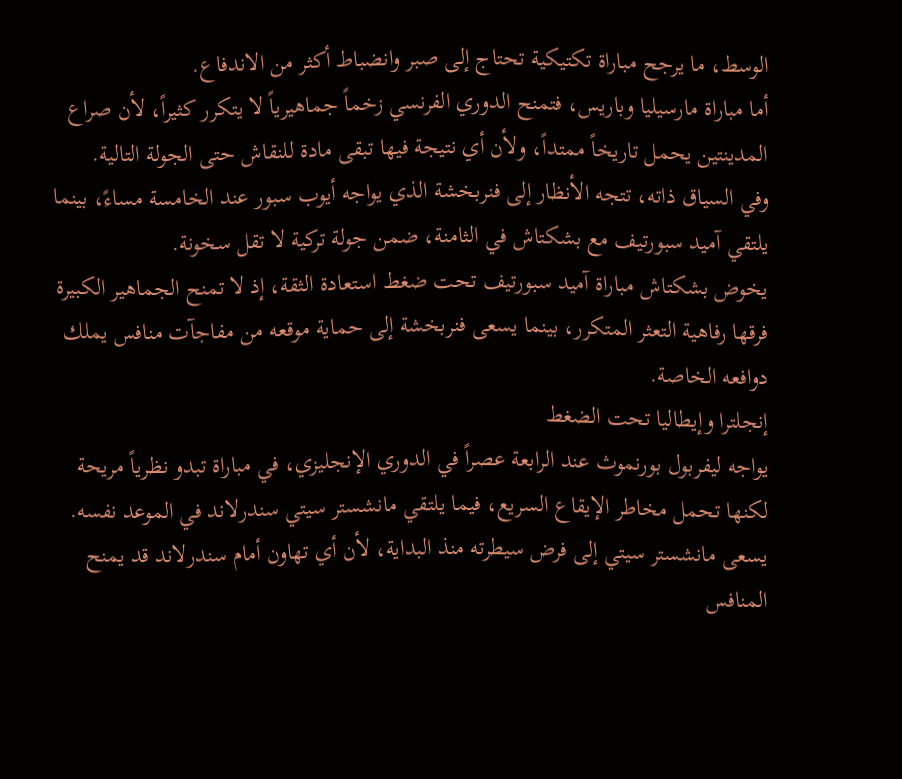الوسط، ما يرجح مباراة تكتيكية تحتاج إلى صبر وانضباط أكثر من الاندفاع.
أما مباراة مارسيليا وباريس، فتمنح الدوري الفرنسي زخماً جماهيرياً لا يتكرر كثيراً، لأن صراع المدينتين يحمل تاريخاً ممتداً، ولأن أي نتيجة فيها تبقى مادة للنقاش حتى الجولة التالية.
وفي السياق ذاته، تتجه الأنظار إلى فنربخشة الذي يواجه أيوب سبور عند الخامسة مساءً، بينما يلتقي آميد سبورتيف مع بشكتاش في الثامنة، ضمن جولة تركية لا تقل سخونة.
يخوض بشكتاش مباراة آميد سبورتيف تحت ضغط استعادة الثقة، إذ لا تمنح الجماهير الكبيرة فرقها رفاهية التعثر المتكرر، بينما يسعى فنربخشة إلى حماية موقعه من مفاجآت منافس يملك دوافعه الخاصة.
إنجلترا وإيطاليا تحت الضغط
يواجه ليفربول بورنموث عند الرابعة عصراً في الدوري الإنجليزي، في مباراة تبدو نظرياً مريحة لكنها تحمل مخاطر الإيقاع السريع، فيما يلتقي مانشستر سيتي سندرلاند في الموعد نفسه.
يسعى مانشستر سيتي إلى فرض سيطرته منذ البداية، لأن أي تهاون أمام سندرلاند قد يمنح المنافس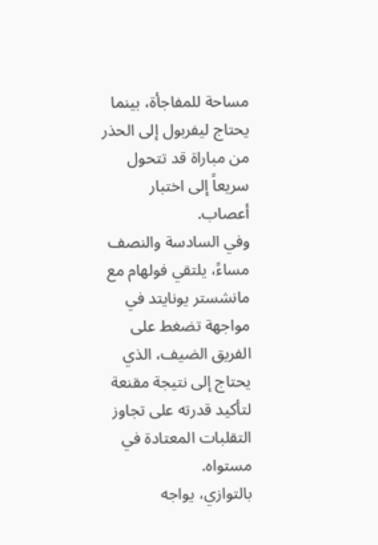مساحة للمفاجأة، بينما يحتاج ليفربول إلى الحذر من مباراة قد تتحول سريعاً إلى اختبار أعصاب.
وفي السادسة والنصف مساءً، يلتقي فولهام مع مانشستر يونايتد في مواجهة تضغط على الفريق الضيف، الذي يحتاج إلى نتيجة مقنعة لتأكيد قدرته على تجاوز التقلبات المعتادة في مستواه.
بالتوازي، يواجه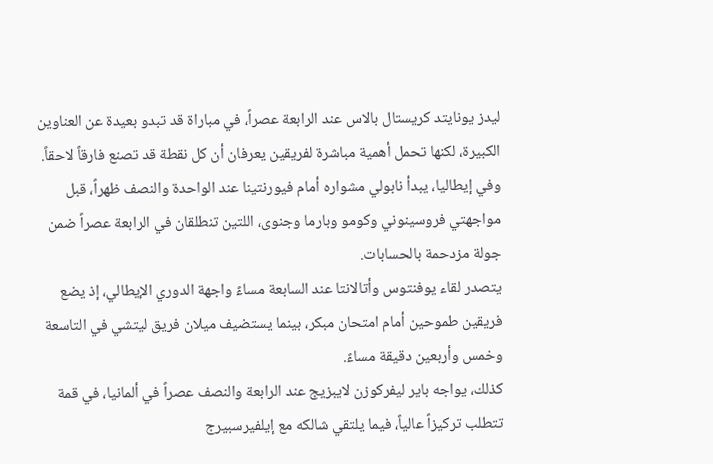ليدز يونايتد كريستال بالاس عند الرابعة عصراً، في مباراة قد تبدو بعيدة عن العناوين الكبيرة، لكنها تحمل أهمية مباشرة لفريقين يعرفان أن كل نقطة قد تصنع فارقاً لاحقاً.
وفي إيطاليا، يبدأ نابولي مشواره أمام فيورنتينا عند الواحدة والنصف ظهراً، قبل مواجهتي فروسينوني وكومو وبارما وجنوى، اللتين تنطلقان في الرابعة عصراً ضمن جولة مزدحمة بالحسابات.
يتصدر لقاء يوفنتوس وأتالانتا عند السابعة مساءً واجهة الدوري الإيطالي، إذ يضع فريقين طموحين أمام امتحان مبكر، بينما يستضيف ميلان فريق ليتشي في التاسعة وخمس وأربعين دقيقة مساءً.
كذلك، يواجه باير ليفركوزن لايبزيج عند الرابعة والنصف عصراً في ألمانيا، في قمة تتطلب تركيزاً عالياً، فيما يلتقي شالكه مع إيلفيرسبيرج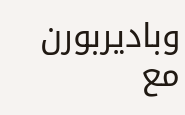وباديربورن مع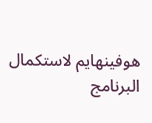هوفينهايم لاستكمال البرنامج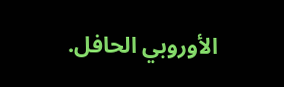الأوروبي الحافل.